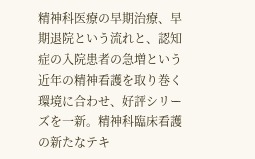精神科医療の早期治療、早期退院という流れと、認知症の入院患者の急増という近年の精神看護を取り巻く環境に合わせ、好評シリーズを一新。精神科臨床看護の新たなテキ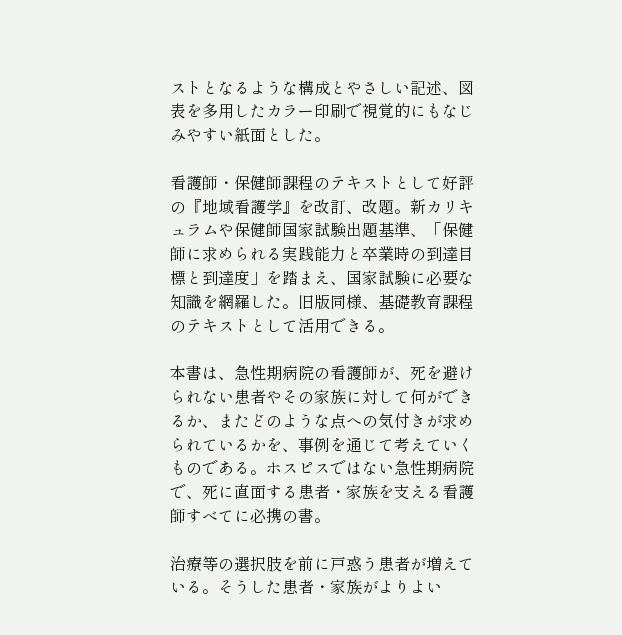ストとなるような構成とやさしい記述、図表を多用したカラー印刷で視覚的にもなじみやすい紙面とした。

看護師・保健師課程のテキストとして好評の『地域看護学』を改訂、改題。新カリキュラムや保健師国家試験出題基準、「保健師に求められる実践能力と卒業時の到達目標と到達度」を踏まえ、国家試験に必要な知識を網羅した。旧版同様、基礎教育課程のテキストとして活用できる。

本書は、急性期病院の看護師が、死を避けられない患者やその家族に対して何ができるか、またどのような点への気付きが求められているかを、事例を通じて考えていくものである。ホスピスではない急性期病院で、死に直面する患者・家族を支える看護師すべてに必携の書。

治療等の選択肢を前に戸惑う患者が増えている。そうした患者・家族がよりよい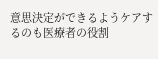意思決定ができるようケアするのも医療者の役割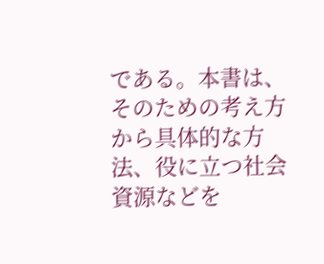である。本書は、そのための考え方から具体的な方法、役に立つ社会資源などを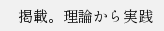掲載。理論から実践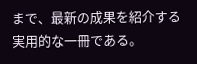まで、最新の成果を紹介する実用的な一冊である。